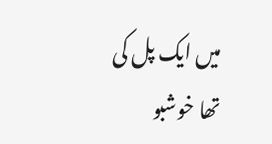میں ایک پل کی تھا خوشبو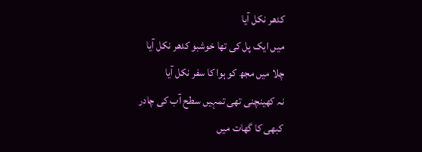کدھر نکل آیا
میں ایک پل کی تھا خوشبو کدھر نکل آیا
چلا میں مجھ کو ہوا کا سفر نکل آیا
نہ کھینچنی تھی تمہیں سطح آب کی چادر
کبھی کا گھات میں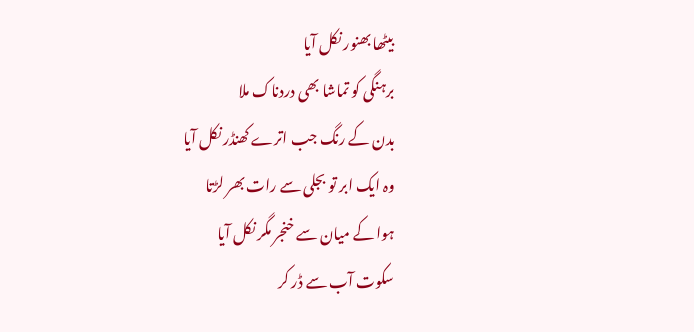بیٹھا بھنور نکل آیا
برہنگی کو تماشا بھی دردناک ملا
بدن کے رنگ جب اترے کھنڈر نکل آیا
وہ ایک ابر تو بجلی سے رات بھر لڑتا
ہوا کے میان سے خنجر مگر نکل آیا
سکوت آب سے ڈر کر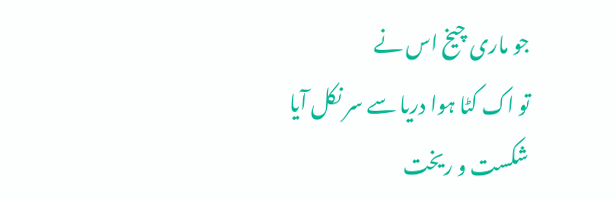جو ماری چیخ اس نے
تو اک کٹا ہوا دریا سے سر نکل آیا
شکست و ریخت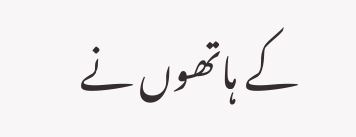کے ہاتھوں نے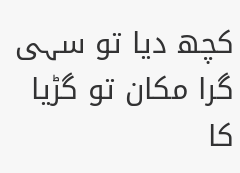کچھ دیا تو سہی
گرا مکان تو گڑیا کا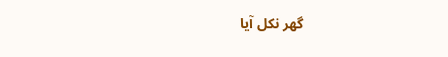گھر نکل آیا